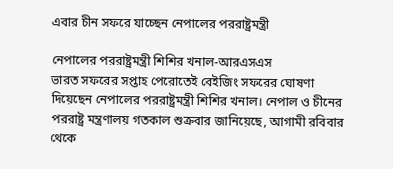এবার চীন সফরে যাচ্ছেন নেপালের পররাষ্ট্রমন্ত্রী

নেপালের পররাষ্ট্রমন্ত্রী শিশির খনাল-আরএসএস
ভারত সফরের সপ্তাহ পেরোতেই বেইজিং সফরের ঘোষণা দিয়েছেন নেপালের পররাষ্ট্রমন্ত্রী শিশির খনাল। নেপাল ও চীনের পররাষ্ট্র মন্ত্রণালয় গতকাল শুক্রবার জানিয়েছে, আগামী রবিবার থেকে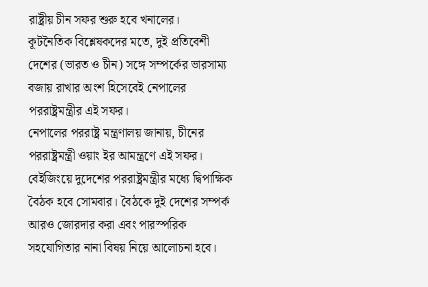রাষ্ট্রীয় চীন সফর শুরু হবে খনালের।
কূটনৈতিক বিশ্লেষকদের মতে, দুই প্রতিবেশী দেশের (ভারত ও চীন) সঙ্গে সম্পর্কের ভারসাম্য বজায় রাখার অংশ হিসেবেই নেপালের পররাষ্ট্রমন্ত্রীর এই সফর।
নেপালের পররাষ্ট্র মন্ত্রণালয় জানায়, চীনের পররাষ্ট্রমন্ত্রী ওয়াং ইর আমন্ত্রণে এই সফর। বেইজিংয়ে দুদেশের পররাষ্ট্রমন্ত্রীর মধ্যে দ্বিপাক্ষিক বৈঠক হবে সোমবার। বৈঠকে দুই দেশের সম্পর্ক আরও জোরদার করা এবং পারস্পরিক সহযোগিতার নানা বিষয় নিয়ে আলোচনা হবে।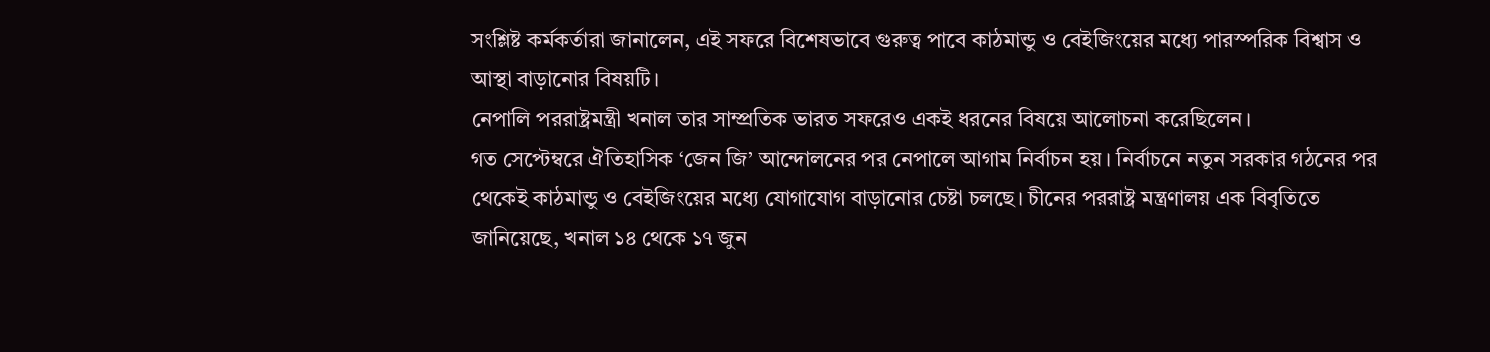সংশ্লিষ্ট কর্মকর্তারা জানালেন, এই সফরে বিশেষভাবে গুরুত্ব পাবে কাঠমান্ডু ও বেইজিংয়ের মধ্যে পারস্পরিক বিশ্বাস ও আস্থা বাড়ানোর বিষয়টি।
নেপালি পররাষ্ট্রমন্ত্রী খনাল তার সাম্প্রতিক ভারত সফরেও একই ধরনের বিষয়ে আলোচনা করেছিলেন।
গত সেপ্টেম্বরে ঐতিহাসিক ‘জেন জি’ আন্দোলনের পর নেপালে আগাম নির্বাচন হয়। নির্বাচনে নতুন সরকার গঠনের পর থেকেই কাঠমান্ডু ও বেইজিংয়ের মধ্যে যোগাযোগ বাড়ানোর চেষ্টা চলছে। চীনের পররাষ্ট্র মন্ত্রণালয় এক বিবৃতিতে জানিয়েছে, খনাল ১৪ থেকে ১৭ জুন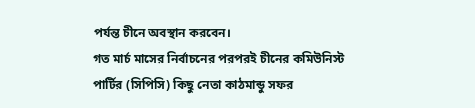পর্যন্ত চীনে অবস্থান করবেন।
গত মার্চ মাসের নির্বাচনের পরপরই চীনের কমিউনিস্ট পার্টির (সিপিসি) কিছু নেতা কাঠমান্ডু সফর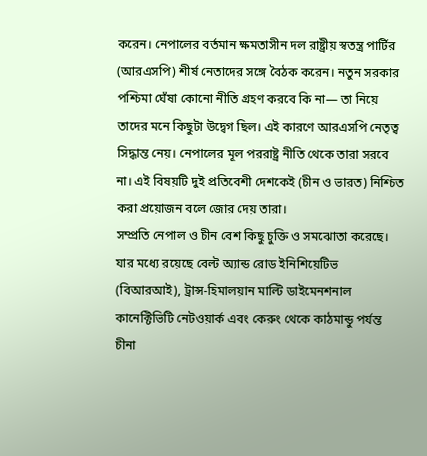করেন। নেপালের বর্তমান ক্ষমতাসীন দল রাষ্ট্রীয় স্বতন্ত্র পার্টির (আরএসপি) শীর্ষ নেতাদের সঙ্গে বৈঠক করেন। নতুন সরকার পশ্চিমা ঘেঁষা কোনো নীতি গ্রহণ করবে কি না— তা নিয়ে তাদের মনে কিছুটা উদ্বেগ ছিল। এই কারণে আরএসপি নেতৃত্ব সিদ্ধান্ত নেয়। নেপালের মূল পররাষ্ট্র নীতি থেকে তারা সরবে না। এই বিষয়টি দুই প্রতিবেশী দেশকেই (চীন ও ভারত) নিশ্চিত করা প্রয়োজন বলে জোর দেয় তারা।
সম্প্রতি নেপাল ও চীন বেশ কিছু চুক্তি ও সমঝোতা করেছে। যার মধ্যে রয়েছে বেল্ট অ্যান্ড রোড ইনিশিয়েটিভ (বিআরআই), ট্রান্স-হিমালয়ান মাল্টি ডাইমেনশনাল কানেক্টিভিটি নেটওয়ার্ক এবং কেরুং থেকে কাঠমান্ডু পর্যন্ত চীনা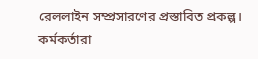রেললাইন সম্প্রসারণের প্রস্তাবিত প্রকল্প।
কর্মকর্তারা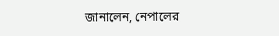জানালেন, নেপালের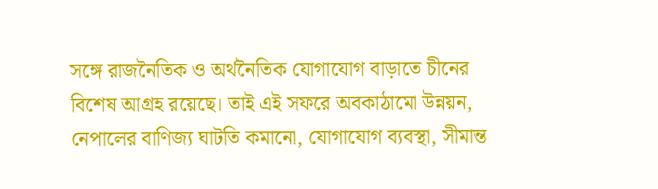সঙ্গে রাজনৈতিক ও অর্থনৈতিক যোগাযোগ বাড়াতে চীনের বিশেষ আগ্রহ রয়েছে। তাই এই সফরে অবকাঠামো উন্নয়ন, নেপালের বাণিজ্য ঘাটতি কমানো, যোগাযোগ ব্যবস্থা, সীমান্ত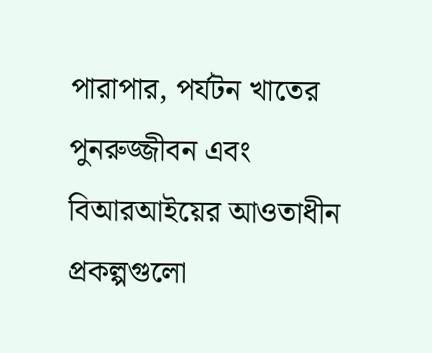পারাপার, পর্যটন খাতের পুনরুজ্জীবন এবং বিআরআইয়ের আওতাধীন প্রকল্পগুলো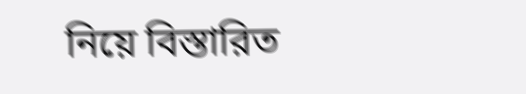নিয়ে বিস্তারিত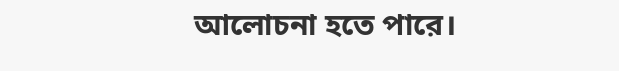আলোচনা হতে পারে।